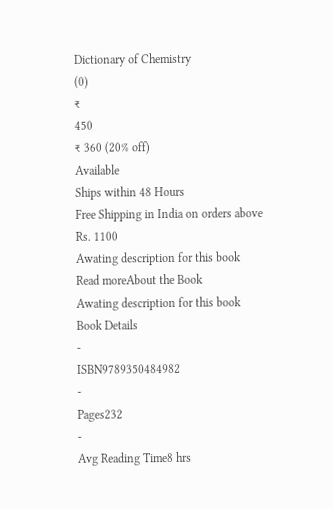Dictionary of Chemistry
(0)
₹
450
₹ 360 (20% off)
Available
Ships within 48 Hours
Free Shipping in India on orders above Rs. 1100
Awating description for this book
Read moreAbout the Book
Awating description for this book
Book Details
-
ISBN9789350484982
-
Pages232
-
Avg Reading Time8 hrs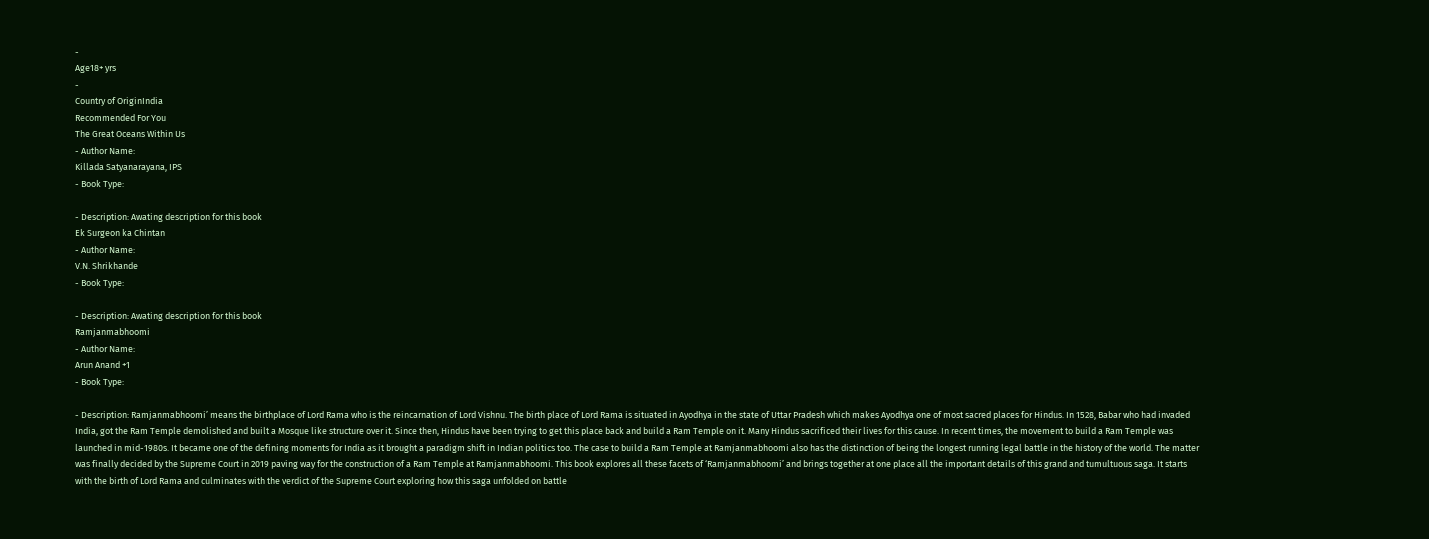-
Age18+ yrs
-
Country of OriginIndia
Recommended For You
The Great Oceans Within Us
- Author Name:
Killada Satyanarayana, IPS
- Book Type:

- Description: Awating description for this book
Ek Surgeon ka Chintan
- Author Name:
V.N. Shrikhande
- Book Type:

- Description: Awating description for this book
Ramjanmabhoomi
- Author Name:
Arun Anand +1
- Book Type:

- Description: Ramjanmabhoomi’ means the birthplace of Lord Rama who is the reincarnation of Lord Vishnu. The birth place of Lord Rama is situated in Ayodhya in the state of Uttar Pradesh which makes Ayodhya one of most sacred places for Hindus. In 1528, Babar who had invaded India, got the Ram Temple demolished and built a Mosque like structure over it. Since then, Hindus have been trying to get this place back and build a Ram Temple on it. Many Hindus sacrificed their lives for this cause. In recent times, the movement to build a Ram Temple was launched in mid-1980s. It became one of the defining moments for India as it brought a paradigm shift in Indian politics too. The case to build a Ram Temple at Ramjanmabhoomi also has the distinction of being the longest running legal battle in the history of the world. The matter was finally decided by the Supreme Court in 2019 paving way for the construction of a Ram Temple at Ramjanmabhoomi. This book explores all these facets of ‘Ramjanmabhoomi’ and brings together at one place all the important details of this grand and tumultuous saga. It starts with the birth of Lord Rama and culminates with the verdict of the Supreme Court exploring how this saga unfolded on battle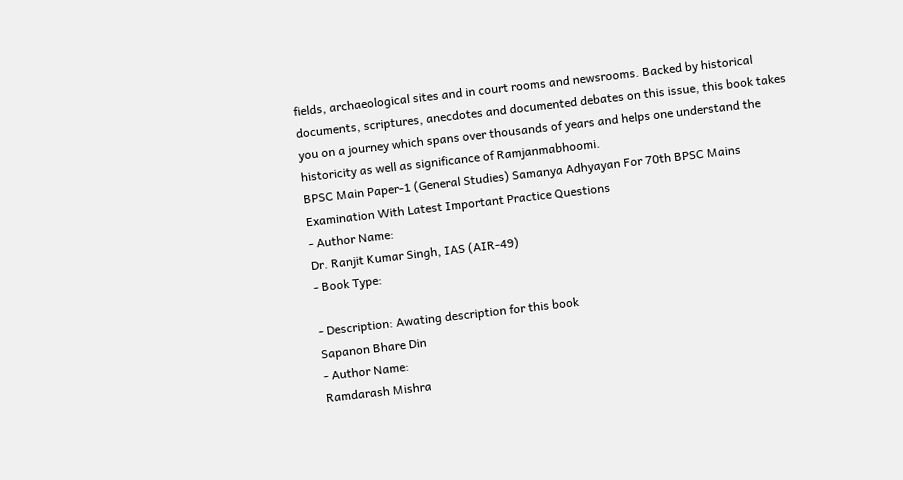fields, archaeological sites and in court rooms and newsrooms. Backed by historical documents, scriptures, anecdotes and documented debates on this issue, this book takes you on a journey which spans over thousands of years and helps one understand the historicity as well as significance of Ramjanmabhoomi.
BPSC Main Paper-1 (General Studies) Samanya Adhyayan For 70th BPSC Mains Examination With Latest Important Practice Questions
- Author Name:
Dr. Ranjit Kumar Singh, IAS (AIR-49)
- Book Type:

- Description: Awating description for this book
Sapanon Bhare Din
- Author Name:
Ramdarash Mishra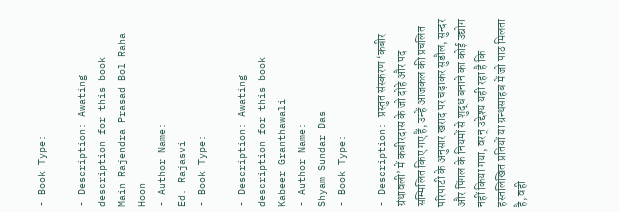- Book Type:

- Description: Awating description for this book
Main Rajendra Prasad Bol Raha Hoon
- Author Name:
Ed. Rajasvi
- Book Type:

- Description: Awating description for this book
Kabeer Granthawali
- Author Name:
Shyam Sundar Das
- Book Type:

- Description: प्रस्तुत संस्करण ‘कबीर ग्रंथावली’ में कबीरदास के जो दोहे और पद सम्मिलित किए गए हैं, उन्हें आजकल की प्रचलित परिपाटी के अनुसार खराद पर चढ़ाकर सुडौल, सुन्दर और पिंगल के नियमों से शुद्ध बनाने का कोई उद्योग नहीं किया गया, वरन् उद्देश्य यही रहा है कि हस्तलिखित प्रतियों या ग्रन्थसाहब में जो पाठ मिलता है, वही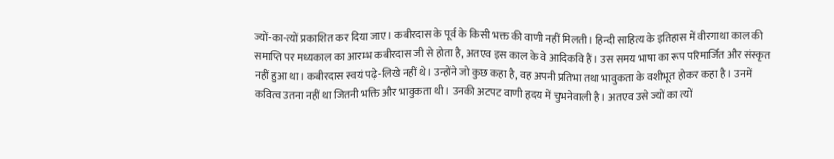ज्यों-का-त्यों प्रकाशित कर दिया जाए। कबीरदास के पूर्व के किसी भक्त की वाणी नहीं मिलती। हिन्दी साहित्य के इतिहास में वीरगाथा काल की समाप्ति पर मध्यकाल का आरम्भ कबीरदास जी से होता है, अतएव इस काल के वे आदिकवि हैं। उस समय भाषा का रूप परिमार्जित और संस्कृत नहीं हुआ था। कबीरदास स्वयं पढ़े-लिखे नहीं थे। उन्होंने जो कुछ कहा है, वह अपनी प्रतिभा तथा भावुकता के वशीभूत होकर कहा है। उनमें कवित्व उतना नहीं था जितनी भक्ति और भावुकता थी। उनकी अटपट वाणी हृदय में चुभनेवाली है। अतएव उसे ज्यों का त्यों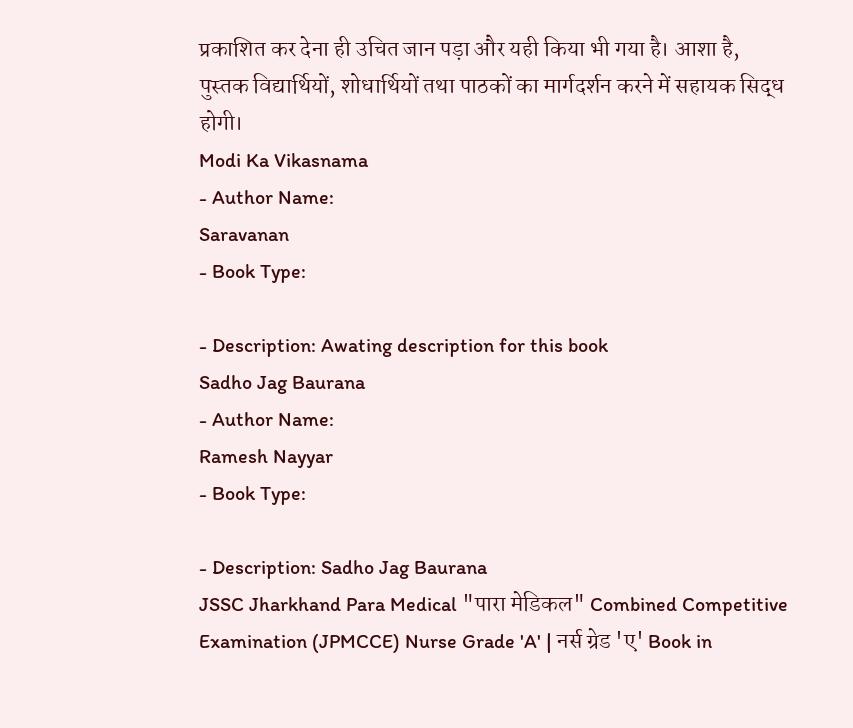प्रकाशित कर देना ही उचित जान पड़ा और यही किया भी गया है। आशा है, पुस्तक विद्यार्थियों, शोधार्थियों तथा पाठकों का मार्गदर्शन करने में सहायक सिद्ध होगी।
Modi Ka Vikasnama
- Author Name:
Saravanan
- Book Type:

- Description: Awating description for this book
Sadho Jag Baurana
- Author Name:
Ramesh Nayyar
- Book Type:

- Description: Sadho Jag Baurana
JSSC Jharkhand Para Medical "पारा मेडिकल" Combined Competitive Examination (JPMCCE) Nurse Grade 'A' | नर्स ग्रेड 'ए' Book in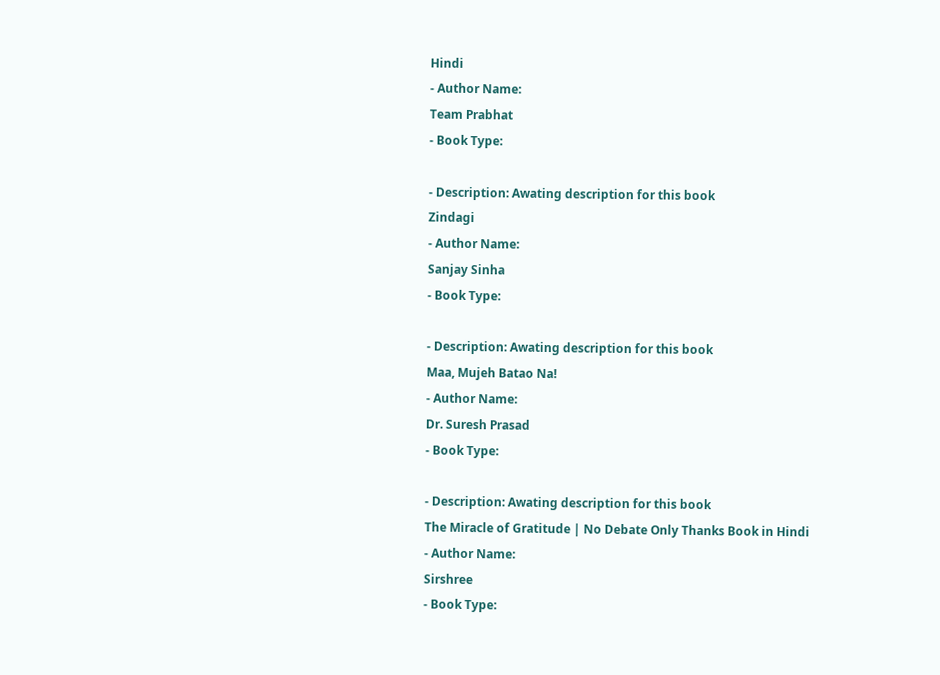Hindi
- Author Name:
Team Prabhat
- Book Type:

- Description: Awating description for this book
Zindagi
- Author Name:
Sanjay Sinha
- Book Type:

- Description: Awating description for this book
Maa, Mujeh Batao Na!
- Author Name:
Dr. Suresh Prasad
- Book Type:

- Description: Awating description for this book
The Miracle of Gratitude | No Debate Only Thanks Book in Hindi
- Author Name:
Sirshree
- Book Type: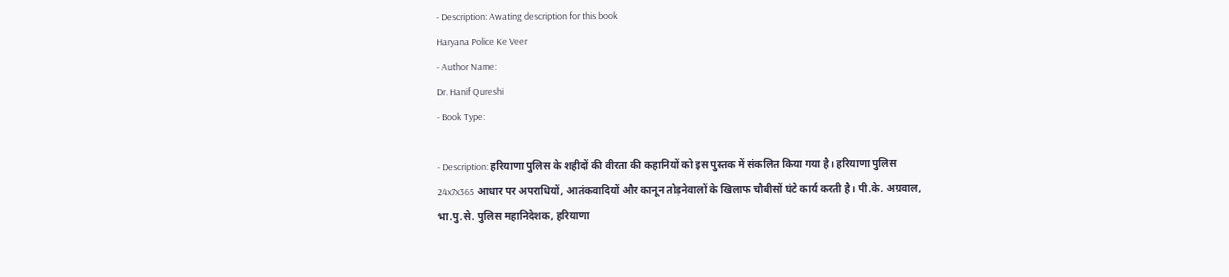- Description: Awating description for this book
Haryana Police Ke Veer
- Author Name:
Dr. Hanif Qureshi
- Book Type:

- Description: हरियाणा पुलिस के शहीदों की वीरता की कहानियों को इस पुस्तक में संकलित किया गया है। हरियाणा पुलिस 24x7x365 आधार पर अपराधियों, आतंकवादियों और कानून तोड़नेवालों के खिलाफ चौबीसों घंटे कार्य करती है। पी.के. अग्रवाल, भा.पु.से. पुलिस महानिदेशक, हरियाणा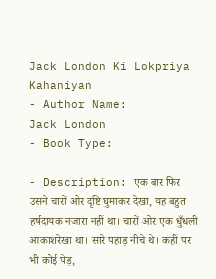Jack London Ki Lokpriya Kahaniyan
- Author Name:
Jack London
- Book Type:

- Description: एक बार फिर उसने चारों ओर दृष्टि घुमाकर देखा, यह बहुत हर्षदायक नजारा नहीं था। चारों ओर एक धुँधली आकाशरेखा था। सारे पहाड़ नीचे थे। कहीं पर भी कोई पेड़,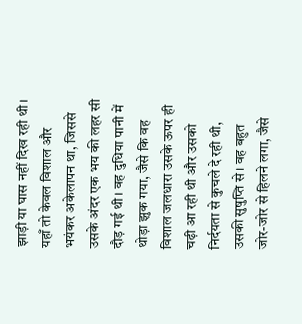झाड़ी या घास नहीं दिख रही थी। यहाँ तो केवल विशाल और भयंकर अकेलापन था, जिससे उसके अंदर एक भय की लहर सी दौड़ गई थी। वह दुधिया पानी में थोड़ा झुक गया, जैसे कि वह विशाल जलधारा उसके ऊपर ही चढ़ी आ रही थी और उसको निर्दयता से कुचले दे रही थी, उसकी सुषुप्ति से। वह बहुत जोर-जोर से हिलने लगा, जैसे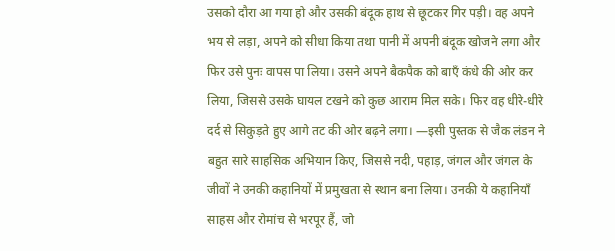उसको दौरा आ गया हो और उसकी बंदूक हाथ से छूटकर गिर पड़ी। वह अपने भय से लड़ा, अपने को सीधा किया तथा पानी में अपनी बंदूक खोजने लगा और फिर उसे पुनः वापस पा लिया। उसने अपने बैकपैक को बाएँ कंधे की ओर कर लिया, जिससे उसके घायल टखने को कुछ आराम मिल सके। फिर वह धीरे-धीरे दर्द से सिकुड़ते हुए आगे तट की ओर बढ़ने लगा। —इसी पुस्तक से जैक लंडन ने बहुत सारे साहसिक अभियान किए, जिससे नदी, पहाड़, जंगल और जंगल के जीवों ने उनकी कहानियों में प्रमुखता से स्थान बना लिया। उनकी ये कहानियाँ साहस और रोमांच से भरपूर हैं, जो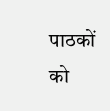पाठकों को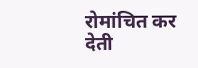रोमांचित कर देती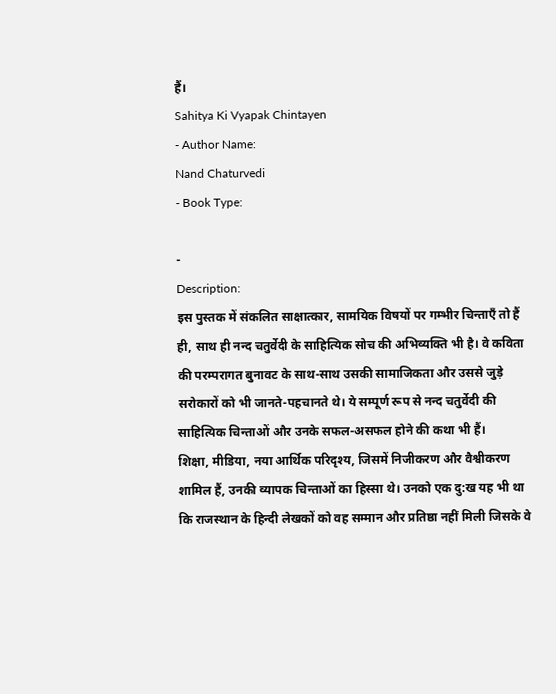हैं।
Sahitya Ki Vyapak Chintayen
- Author Name:
Nand Chaturvedi
- Book Type:

-
Description:
इस पुस्तक में संकलित साक्षात्कार, सामयिक विषयों पर गम्भीर चिन्ताएँ तो हैं ही, साथ ही नन्द चतुर्वेदी के साहित्यिक सोच की अभिव्यक्ति भी है। वे कविता की परम्परागत बुनावट के साथ-साथ उसकी सामाजिकता और उससे जुड़े सरोकारों को भी जानते-पहचानते थे। ये सम्पूर्ण रूप से नन्द चतुर्वेदी की साहित्यिक चिन्ताओं और उनके सफल-असफल होने की कथा भी हैं।
शिक्षा, मीडिया, नया आर्थिक परिदृश्य, जिसमें निजीकरण और वैश्वीकरण शामिल हैं, उनकी व्यापक चिन्ताओं का हिस्सा थे। उनको एक दु:ख यह भी था कि राजस्थान के हिन्दी लेखकों को वह सम्मान और प्रतिष्ठा नहीं मिली जिसके वे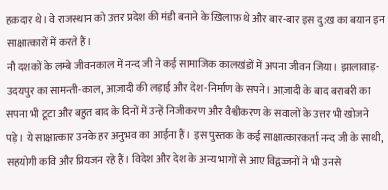हक़दार थे। वे राजस्थान को उत्तर प्रदेश की मंडी बनाने के ख़िलाफ़ थे और बार-बार इस दु:ख का बयान इन साक्षात्कारों में करते हैं।
नौ दशकों के लम्बे जीवनकाल में नन्द जी ने कई सामाजिक कालखंडों में अपना जीवन जिया। झालावाड़-उदयपुर का सामन्ती-काल, आज़ादी की लड़ाई और देश-निर्माण के सपने। आज़ादी के बाद बराबरी का सपना भी टूटा और बहुत बाद के दिनों में उन्हें निजीकरण और वैश्वीकरण के सवालों के उत्तर भी खोजने पड़े। ये साक्षात्कार उनके हर अनुभव का आईना हैं। इस पुस्तक के कई साक्षात्कारकर्ता नन्द जी के साथी, सहयोगी कवि और प्रियजन रहे हैं। विदेश और देश के अन्य भागों से आए विद्वज्जनों ने भी उनसे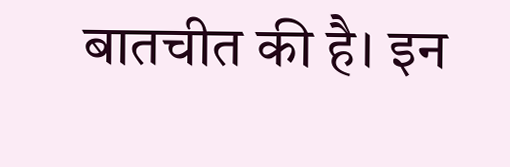बातचीत की है। इन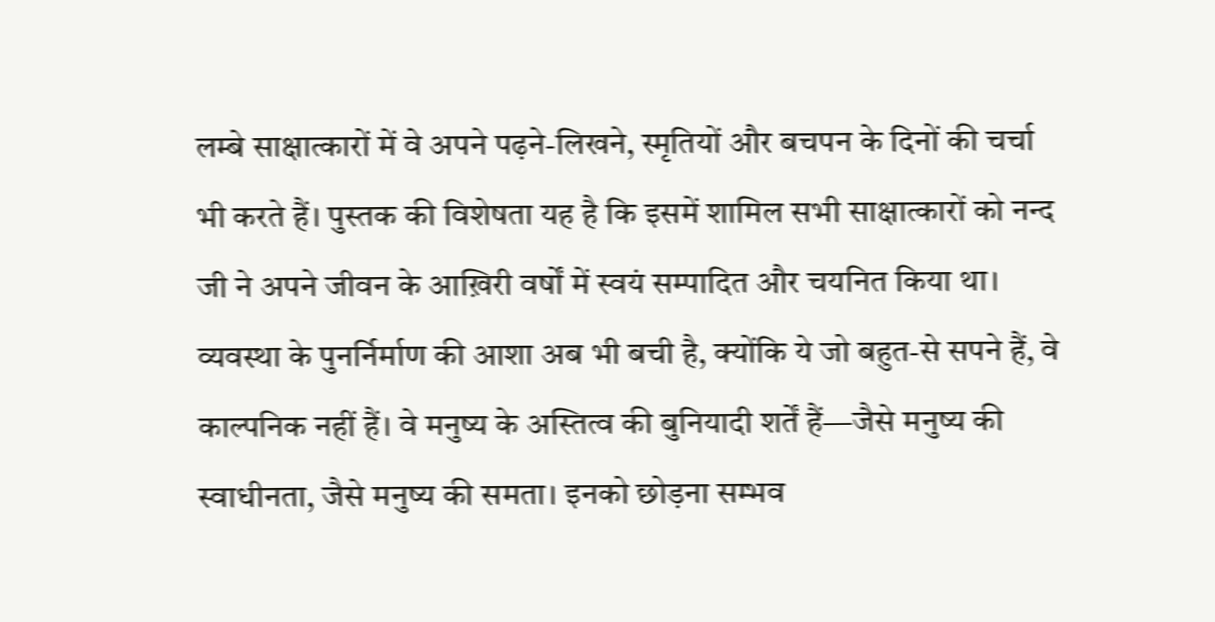लम्बे साक्षात्कारों में वे अपने पढ़ने-लिखने, स्मृतियों और बचपन के दिनों की चर्चा भी करते हैं। पुस्तक की विशेषता यह है कि इसमें शामिल सभी साक्षात्कारों को नन्द जी ने अपने जीवन के आख़िरी वर्षों में स्वयं सम्पादित और चयनित किया था। व्यवस्था के पुनर्निर्माण की आशा अब भी बची है, क्योंकि ये जो बहुत-से सपने हैं, वे काल्पनिक नहीं हैं। वे मनुष्य के अस्तित्व की बुनियादी शर्तें हैं—जैसे मनुष्य की स्वाधीनता, जैसे मनुष्य की समता। इनको छोड़ना सम्भव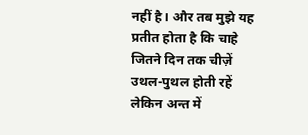नहीं है। और तब मुझे यह प्रतीत होता है कि चाहे जितने दिन तक चीज़ें उथल-पुथल होती रहें लेकिन अन्त में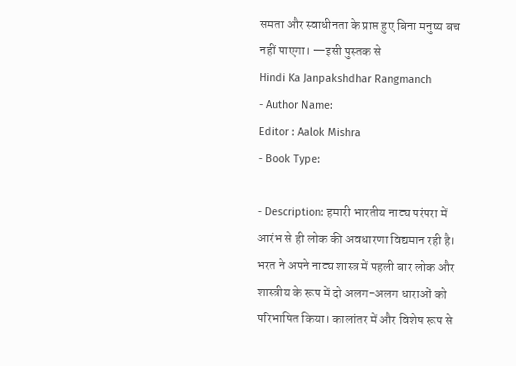समता और स्वाधीनता के प्राप्त हुए बिना मनुष्य बच नहीं पाएगा। —इसी पुस्तक से
Hindi Ka Janpakshdhar Rangmanch
- Author Name:
Editor : Aalok Mishra
- Book Type:

- Description: हमारी भारतीय नाट्य परंपरा में आरंभ से ही लोक की अवधारणा विद्यमान रही है। भरत ने अपने नाट्य शास्त्र में पहली बार लोक और शास्त्रीय के रूप में दो अलग-अलग धाराओं को परिभाषित किया। कालांतर में और विशेष रूप से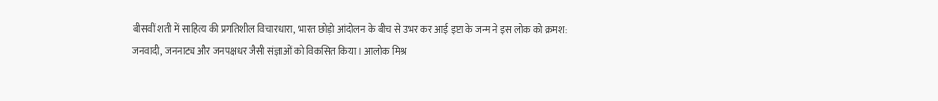बीसवीं शती में साहित्य की प्रगतिशील विचारधारा, भारत छोड़ो आंदोलन के बीच से उभर कर आई इप्टा के जन्म ने इस लोक को क्रमश: जनवादी, जननाट्य और जनपक्षधर जैसी संज्ञाओं को विकसित किया। आलोक मिश्र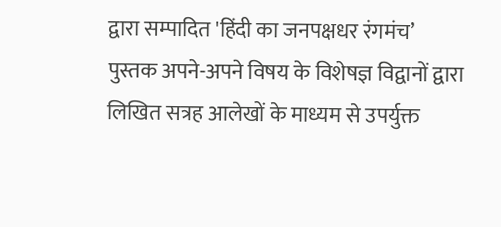द्वारा सम्पादित 'हिंदी का जनपक्षधर रंगमंच’ पुस्तक अपने-अपने विषय के विशेषज्ञ विद्वानों द्वारा लिखित सत्रह आलेखों के माध्यम से उपर्युक्त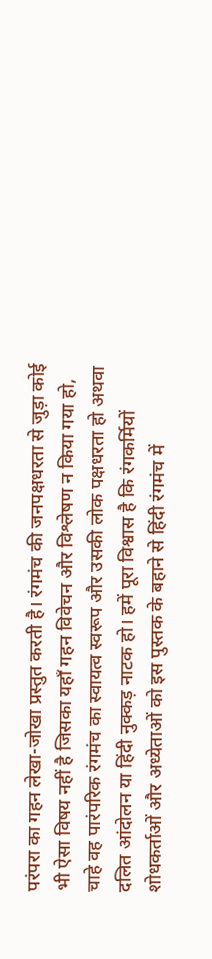परंपरा का गहन लेखा-जोखा प्रस्तुत करती है। रंगमंच की जनपक्षधरता से जुड़ा कोई भी ऐसा विषय नहीं है जिसका यहाँ गहन विवेचन और विश्लेषण न किया गया हो, चाहे वह पारंपरिक रंगमंच का स्वायत्व स्वरूप और उसकी लोक पक्षधरता हो अथवा दलित आंदोलन या हिंदी नुक्कड़ नाटक हो। हमें पूरा विश्वास है कि रंगकर्मियों शोधकर्ताओं और अध्येताओं को इस पुस्तक के बहाने से हिंदी रंगमंच में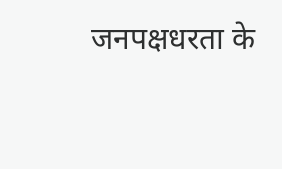जनपक्षधरता के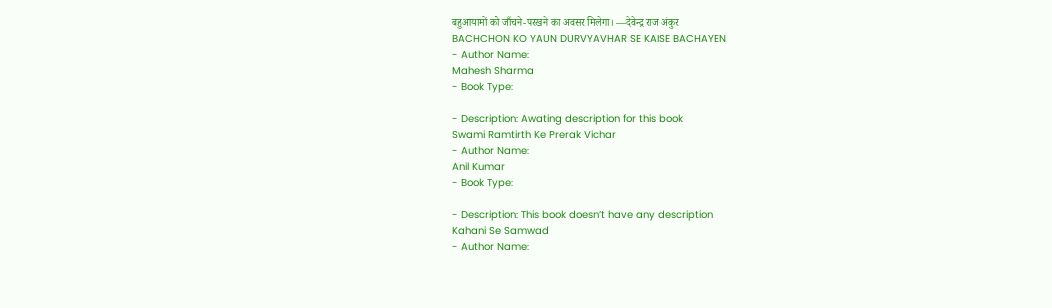बहुआयामों को जाँचने-परखने का अवसर मिलेगा। —देवेन्द्र राज अंकुर
BACHCHON KO YAUN DURVYAVHAR SE KAISE BACHAYEN
- Author Name:
Mahesh Sharma
- Book Type:

- Description: Awating description for this book
Swami Ramtirth Ke Prerak Vichar
- Author Name:
Anil Kumar
- Book Type:

- Description: This book doesn’t have any description
Kahani Se Samwad
- Author Name: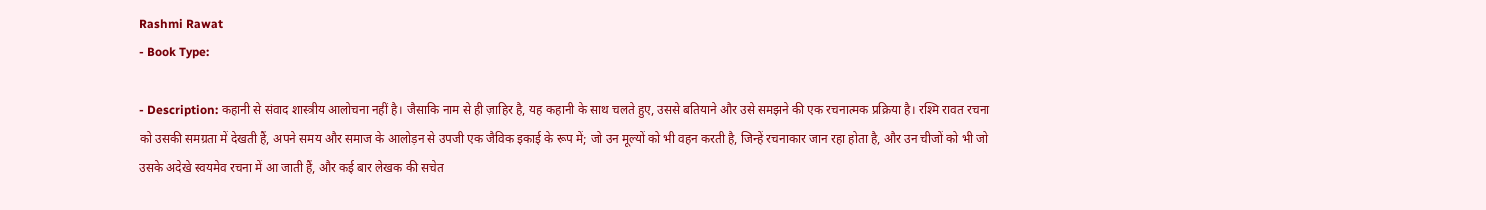Rashmi Rawat
- Book Type:

- Description: कहानी से संवाद शास्त्रीय आलोचना नहीं है। जैसाकि नाम से ही ज़ाहिर है, यह कहानी के साथ चलते हुए, उससे बतियाने और उसे समझने की एक रचनात्मक प्रक्रिया है। रश्मि रावत रचना को उसकी समग्रता में देखती हैं, अपने समय और समाज के आलोड़न से उपजी एक जैविक इकाई के रूप में; जो उन मूल्यों को भी वहन करती है, जिन्हें रचनाकार जान रहा होता है, और उन चीजों को भी जो उसके अदेखे स्वयमेव रचना में आ जाती हैं, और कई बार लेखक की सचेत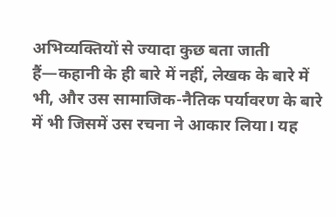अभिव्यक्तियों से ज्यादा कुछ बता जाती हैं—कहानी के ही बारे में नहीं, लेखक के बारे में भी, और उस सामाजिक-नैतिक पर्यावरण के बारे में भी जिसमें उस रचना ने आकार लिया। यह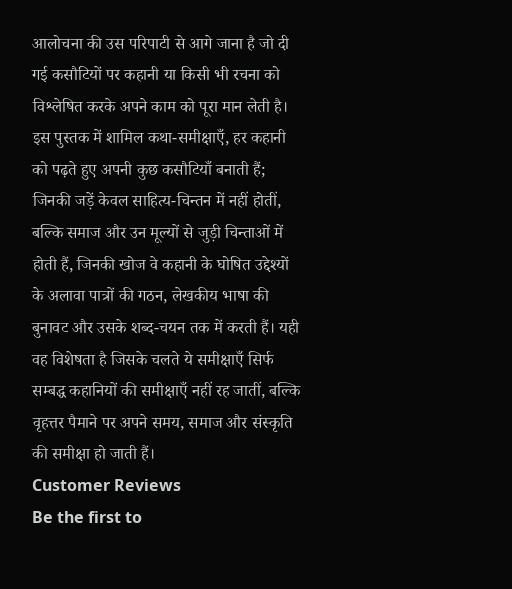आलोचना की उस परिपाटी से आगे जाना है जो दी गई कसौटियों पर कहानी या किसी भी रचना को विश्लेषित करके अपने काम को पूरा मान लेती है। इस पुस्तक में शामिल कथा-समीक्षाएँ, हर कहानी को पढ़ते हुए अपनी कुछ कसौटियाँ बनाती हैं; जिनकी जड़ें केवल साहित्य-चिन्तन में नहीं होतीं, बल्कि समाज और उन मूल्यों से जुड़ी चिन्ताओं में होती हैं, जिनकी खोज वे कहानी के घोषित उद्देश्यों के अलावा पात्रों की गठन, लेखकीय भाषा की बुनावट और उसके शब्द-चयन तक में करती हैं। यही वह विशेषता है जिसके चलते ये समीक्षाएँ सिर्फ सम्बद्ध कहानियों की समीक्षाएँ नहीं रह जातीं, बल्कि वृहत्तर पैमाने पर अपने समय, समाज और संस्कृति की समीक्षा हो जाती हैं।
Customer Reviews
Be the first to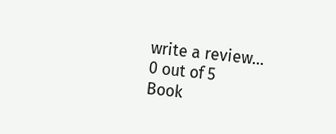write a review...
0 out of 5
Book